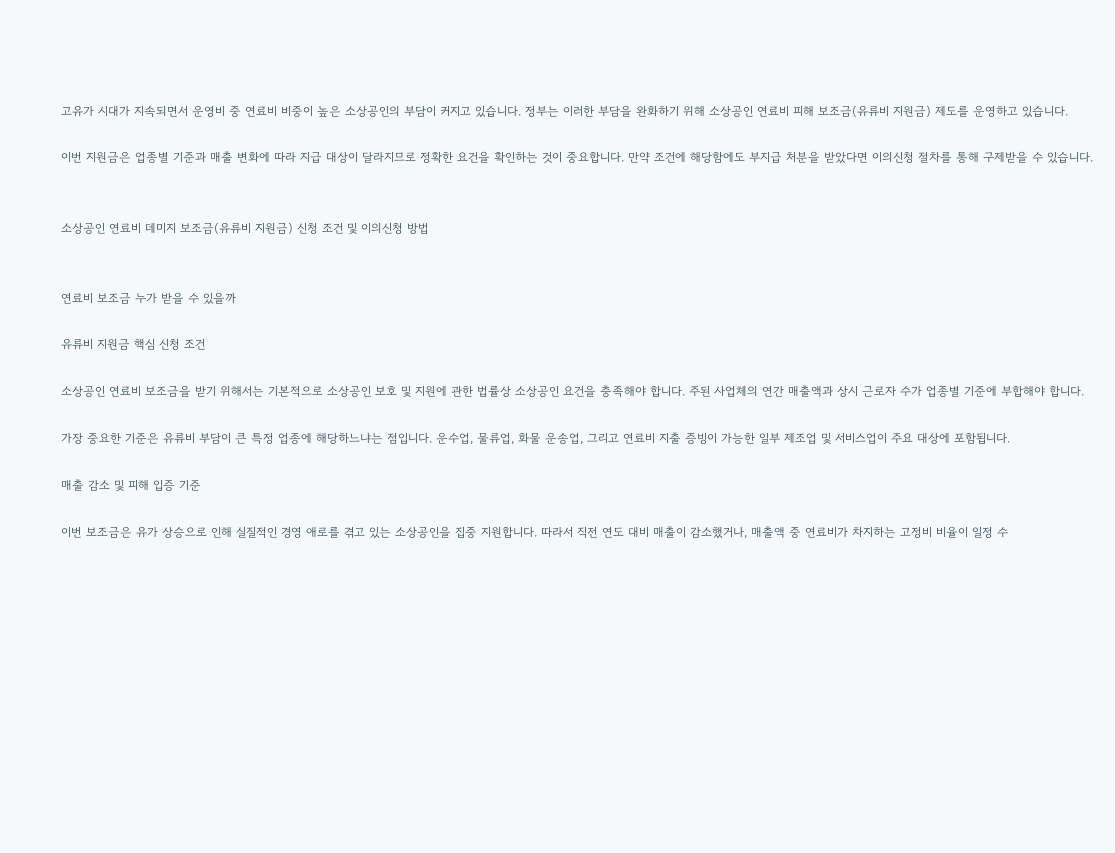고유가 시대가 지속되면서 운영비 중 연료비 비중이 높은 소상공인의 부담이 커지고 있습니다. 정부는 이러한 부담을 완화하기 위해 소상공인 연료비 피해 보조금(유류비 지원금) 제도를 운영하고 있습니다.

이번 지원금은 업종별 기준과 매출 변화에 따라 지급 대상이 달라지므로 정확한 요건을 확인하는 것이 중요합니다. 만약 조건에 해당함에도 부지급 처분을 받았다면 이의신청 절차를 통해 구제받을 수 있습니다.


소상공인 연료비 데미지 보조금(유류비 지원금) 신청 조건 및 이의신청 방법


연료비 보조금 누가 받을 수 있을까

유류비 지원금 핵심 신청 조건

소상공인 연료비 보조금을 받기 위해서는 기본적으로 소상공인 보호 및 지원에 관한 법률상 소상공인 요건을 충족해야 합니다. 주된 사업체의 연간 매출액과 상시 근로자 수가 업종별 기준에 부합해야 합니다.

가장 중요한 기준은 유류비 부담이 큰 특정 업종에 해당하느냐는 점입니다. 운수업, 물류업, 화물 운송업, 그리고 연료비 지출 증빙이 가능한 일부 제조업 및 서비스업이 주요 대상에 포함됩니다.

매출 감소 및 피해 입증 기준

이번 보조금은 유가 상승으로 인해 실질적인 경영 애로를 겪고 있는 소상공인을 집중 지원합니다. 따라서 직전 연도 대비 매출이 감소했거나, 매출액 중 연료비가 차지하는 고정비 비율이 일정 수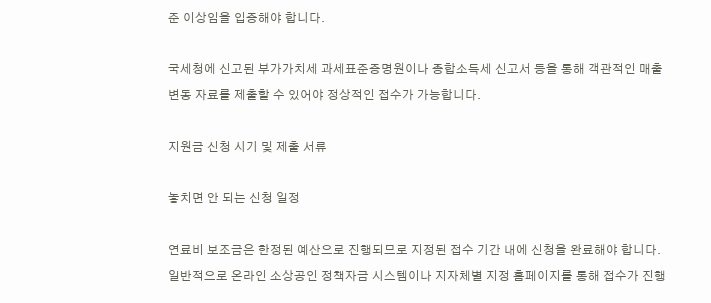준 이상임을 입증해야 합니다.

국세청에 신고된 부가가치세 과세표준증명원이나 종합소득세 신고서 등을 통해 객관적인 매출 변동 자료를 제출할 수 있어야 정상적인 접수가 가능합니다.

지원금 신청 시기 및 제출 서류

놓치면 안 되는 신청 일정

연료비 보조금은 한정된 예산으로 진행되므로 지정된 접수 기간 내에 신청을 완료해야 합니다. 일반적으로 온라인 소상공인 정책자금 시스템이나 지자체별 지정 홈페이지를 통해 접수가 진행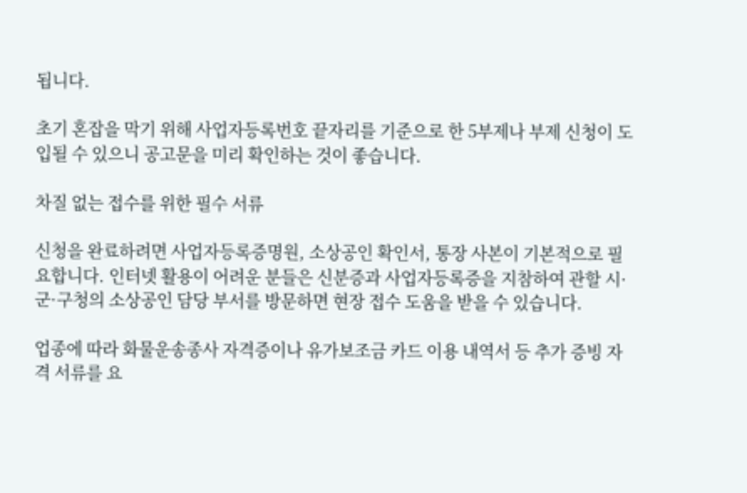됩니다.

초기 혼잡을 막기 위해 사업자등록번호 끝자리를 기준으로 한 5부제나 부제 신청이 도입될 수 있으니 공고문을 미리 확인하는 것이 좋습니다.

차질 없는 접수를 위한 필수 서류

신청을 완료하려면 사업자등록증명원, 소상공인 확인서, 통장 사본이 기본적으로 필요합니다. 인터넷 활용이 어려운 분들은 신분증과 사업자등록증을 지참하여 관할 시·군·구청의 소상공인 담당 부서를 방문하면 현장 접수 도움을 받을 수 있습니다.

업종에 따라 화물운송종사 자격증이나 유가보조금 카드 이용 내역서 등 추가 증빙 자격 서류를 요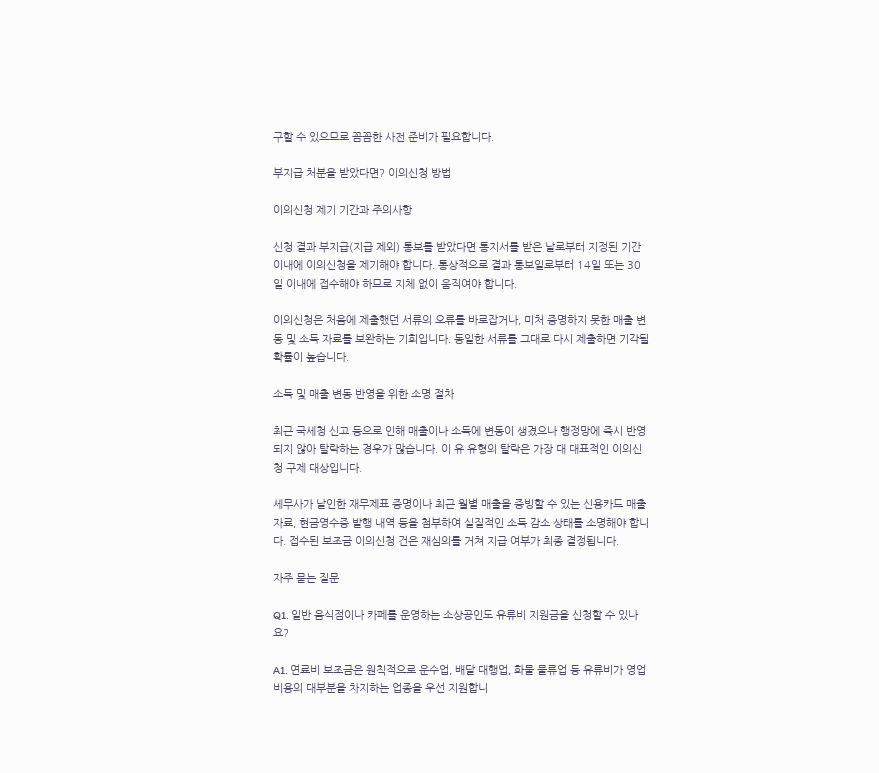구할 수 있으므로 꼼꼼한 사전 준비가 필요합니다.

부지급 처분을 받았다면? 이의신청 방법

이의신청 제기 기간과 주의사항

신청 결과 부지급(지급 제외) 통보를 받았다면 통지서를 받은 날로부터 지정된 기간 이내에 이의신청을 제기해야 합니다. 통상적으로 결과 통보일로부터 14일 또는 30일 이내에 접수해야 하므로 지체 없이 움직여야 합니다.

이의신청은 처음에 제출했던 서류의 오류를 바로잡거나, 미처 증명하지 못한 매출 변동 및 소득 자료를 보완하는 기회입니다. 동일한 서류를 그대로 다시 제출하면 기각될 확률이 높습니다.

소득 및 매출 변동 반영을 위한 소명 절차

최근 국세청 신고 등으로 인해 매출이나 소득에 변동이 생겼으나 행정망에 즉시 반영되지 않아 탈락하는 경우가 많습니다. 이 유 유형의 탈락은 가장 대 대표적인 이의신청 구제 대상입니다.

세무사가 날인한 재무제표 증명이나 최근 월별 매출을 증빙할 수 있는 신용카드 매출 자료, 현금영수증 발행 내역 등을 첨부하여 실질적인 소득 감소 상태를 소명해야 합니다. 접수된 보조금 이의신청 건은 재심의를 거쳐 지급 여부가 최종 결정됩니다.

자주 묻는 질문

Q1. 일반 음식점이나 카페를 운영하는 소상공인도 유류비 지원금을 신청할 수 있나요?

A1. 연료비 보조금은 원칙적으로 운수업, 배달 대행업, 화물 물류업 등 유류비가 영업 비용의 대부분을 차지하는 업종을 우선 지원합니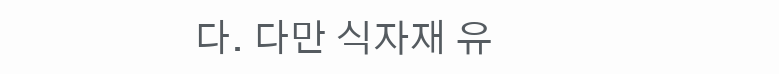다. 다만 식자재 유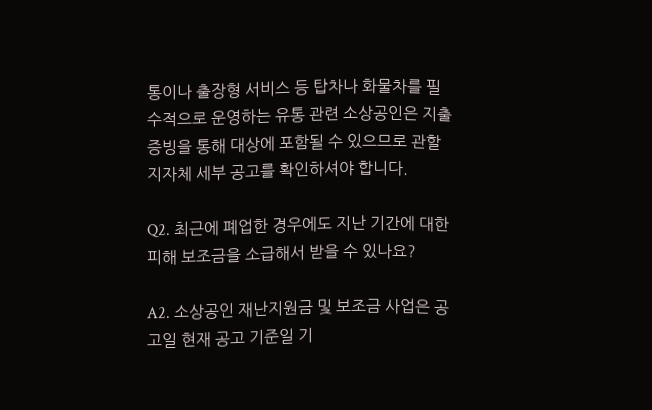통이나 출장형 서비스 등 탑차나 화물차를 필수적으로 운영하는 유통 관련 소상공인은 지출 증빙을 통해 대상에 포함될 수 있으므로 관할 지자체 세부 공고를 확인하셔야 합니다.

Q2. 최근에 폐업한 경우에도 지난 기간에 대한 피해 보조금을 소급해서 받을 수 있나요?

A2. 소상공인 재난지원금 및 보조금 사업은 공고일 현재 공고 기준일 기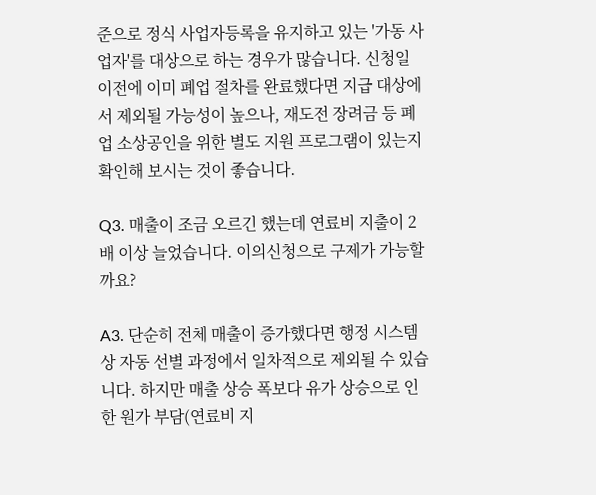준으로 정식 사업자등록을 유지하고 있는 '가동 사업자'를 대상으로 하는 경우가 많습니다. 신청일 이전에 이미 폐업 절차를 완료했다면 지급 대상에서 제외될 가능성이 높으나, 재도전 장려금 등 폐업 소상공인을 위한 별도 지원 프로그램이 있는지 확인해 보시는 것이 좋습니다.

Q3. 매출이 조금 오르긴 했는데 연료비 지출이 2배 이상 늘었습니다. 이의신청으로 구제가 가능할까요?

A3. 단순히 전체 매출이 증가했다면 행정 시스템상 자동 선별 과정에서 일차적으로 제외될 수 있습니다. 하지만 매출 상승 폭보다 유가 상승으로 인한 원가 부담(연료비 지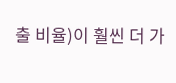출 비율)이 훨씬 더 가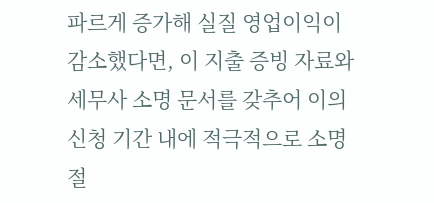파르게 증가해 실질 영업이익이 감소했다면, 이 지출 증빙 자료와 세무사 소명 문서를 갖추어 이의신청 기간 내에 적극적으로 소명 절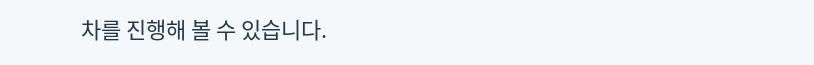차를 진행해 볼 수 있습니다.